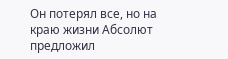Он потерял все, но на краю жизни Абсолют предложил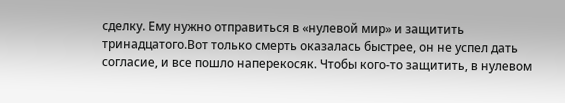сделку. Ему нужно отправиться в «нулевой мир» и защитить тринадцатого.Вот только смерть оказалась быстрее, он не успел дать согласие, и все пошло наперекосяк. Чтобы кого-то защитить, в нулевом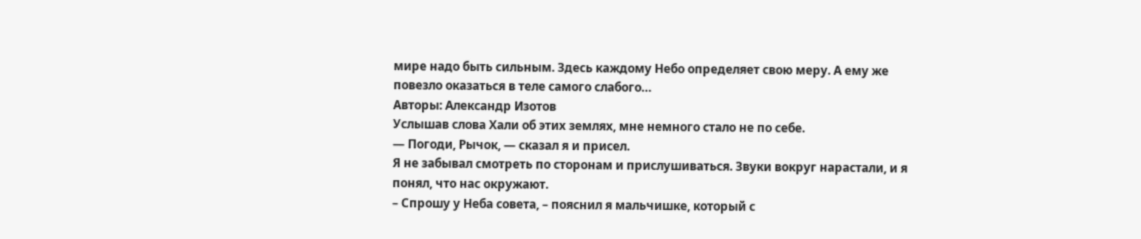мире надо быть сильным. Здесь каждому Небо определяет свою меру. А ему же повезло оказаться в теле самого слабого…
Авторы: Александр Изотов
Услышав слова Хали об этих землях, мне немного стало не по себе.
— Погоди, Рычок, — сказал я и присел.
Я не забывал смотреть по сторонам и прислушиваться. Звуки вокруг нарастали, и я понял, что нас окружают.
– Спрошу у Неба совета, – пояснил я мальчишке, который с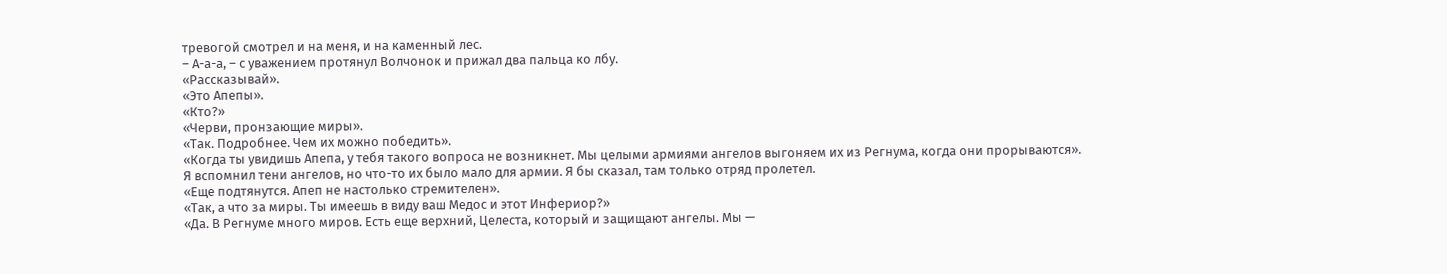тревогой смотрел и на меня, и на каменный лес.
– А-а-а, – с уважением протянул Волчонок и прижал два пальца ко лбу.
«Рассказывай».
«Это Апепы».
«Кто?»
«Черви, пронзающие миры».
«Так. Подробнее. Чем их можно победить».
«Когда ты увидишь Апепа, у тебя такого вопроса не возникнет. Мы целыми армиями ангелов выгоняем их из Регнума, когда они прорываются».
Я вспомнил тени ангелов, но что-то их было мало для армии. Я бы сказал, там только отряд пролетел.
«Еще подтянутся. Апеп не настолько стремителен».
«Так, а что за миры. Ты имеешь в виду ваш Медос и этот Инфериор?»
«Да. В Регнуме много миров. Есть еще верхний, Целеста, который и защищают ангелы. Мы —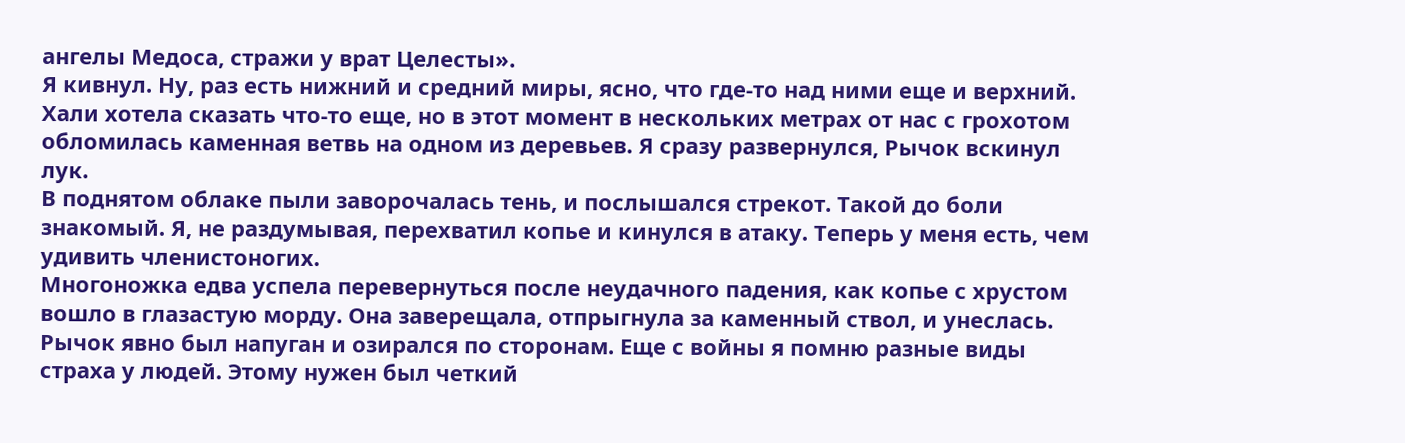ангелы Медоса, стражи у врат Целесты».
Я кивнул. Ну, раз есть нижний и средний миры, ясно, что где-то над ними еще и верхний.
Хали хотела сказать что-то еще, но в этот момент в нескольких метрах от нас с грохотом обломилась каменная ветвь на одном из деревьев. Я сразу развернулся, Рычок вскинул лук.
В поднятом облаке пыли заворочалась тень, и послышался стрекот. Такой до боли знакомый. Я, не раздумывая, перехватил копье и кинулся в атаку. Теперь у меня есть, чем удивить членистоногих.
Многоножка едва успела перевернуться после неудачного падения, как копье с хрустом вошло в глазастую морду. Она заверещала, отпрыгнула за каменный ствол, и унеслась.
Рычок явно был напуган и озирался по сторонам. Еще с войны я помню разные виды страха у людей. Этому нужен был четкий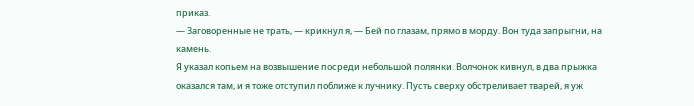приказ.
— Заговоренные не трать, — крикнул я, — Бей по глазам, прямо в морду. Вон туда запрыгни, на камень.
Я указал копьем на возвышение посреди небольшой полянки. Волчонок кивнул, в два прыжка оказался там, и я тоже отступил поближе к лучнику. Пусть сверху обстреливает тварей, я уж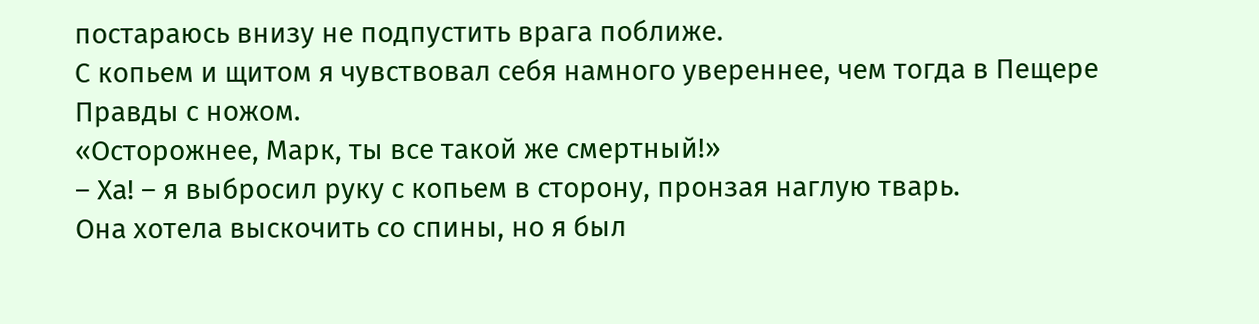постараюсь внизу не подпустить врага поближе.
С копьем и щитом я чувствовал себя намного увереннее, чем тогда в Пещере Правды с ножом.
«Осторожнее, Марк, ты все такой же смертный!»
– Ха! – я выбросил руку с копьем в сторону, пронзая наглую тварь.
Она хотела выскочить со спины, но я был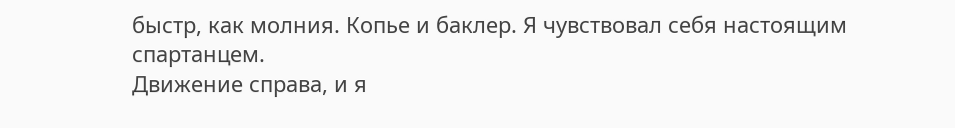быстр, как молния. Копье и баклер. Я чувствовал себя настоящим спартанцем.
Движение справа, и я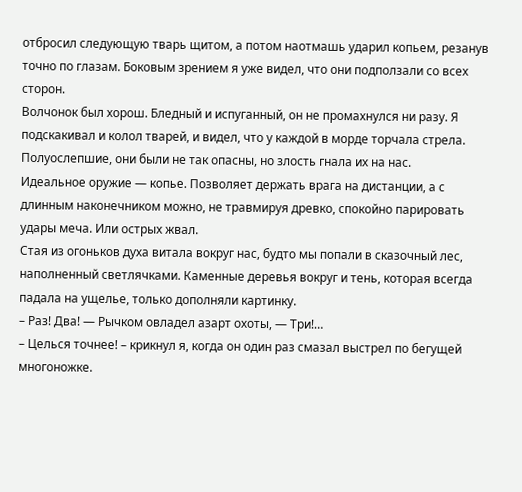отбросил следующую тварь щитом, а потом наотмашь ударил копьем, резанув точно по глазам. Боковым зрением я уже видел, что они подползали со всех сторон.
Волчонок был хорош. Бледный и испуганный, он не промахнулся ни разу. Я подскакивал и колол тварей, и видел, что у каждой в морде торчала стрела. Полуослепшие, они были не так опасны, но злость гнала их на нас.
Идеальное оружие — копье. Позволяет держать врага на дистанции, а с длинным наконечником можно, не травмируя древко, спокойно парировать удары меча. Или острых жвал.
Стая из огоньков духа витала вокруг нас, будто мы попали в сказочный лес, наполненный светлячками. Каменные деревья вокруг и тень, которая всегда падала на ущелье, только дополняли картинку.
– Раз! Два! — Рычком овладел азарт охоты, — Три!…
– Целься точнее! – крикнул я, когда он один раз смазал выстрел по бегущей многоножке.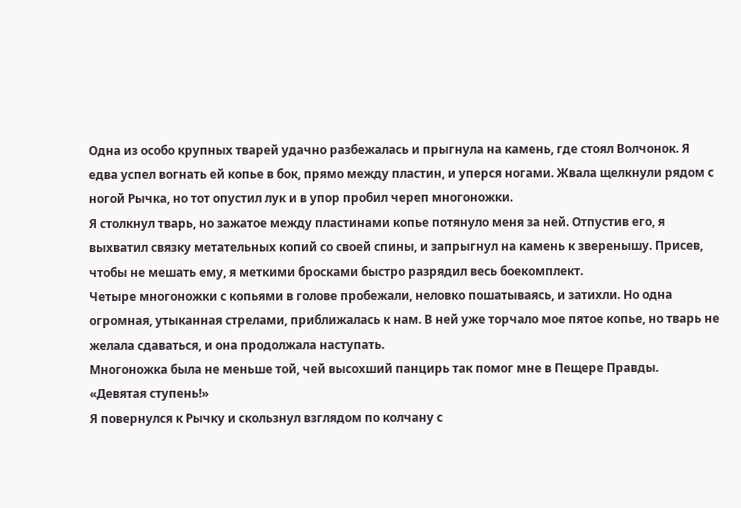Одна из особо крупных тварей удачно разбежалась и прыгнула на камень, где стоял Волчонок. Я едва успел вогнать ей копье в бок, прямо между пластин, и уперся ногами. Жвала щелкнули рядом с ногой Рычка, но тот опустил лук и в упор пробил череп многоножки.
Я столкнул тварь, но зажатое между пластинами копье потянуло меня за ней. Отпустив его, я выхватил связку метательных копий со своей спины, и запрыгнул на камень к зверенышу. Присев, чтобы не мешать ему, я меткими бросками быстро разрядил весь боекомплект.
Четыре многоножки с копьями в голове пробежали, неловко пошатываясь, и затихли. Но одна огромная, утыканная стрелами, приближалась к нам. В ней уже торчало мое пятое копье, но тварь не желала сдаваться, и она продолжала наступать.
Многоножка была не меньше той, чей высохший панцирь так помог мне в Пещере Правды.
«Девятая ступень!»
Я повернулся к Рычку и скользнул взглядом по колчану с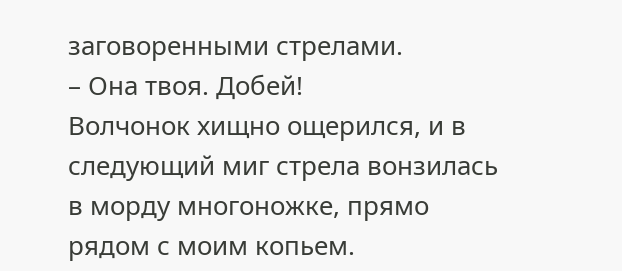заговоренными стрелами.
– Она твоя. Добей!
Волчонок хищно ощерился, и в следующий миг стрела вонзилась в морду многоножке, прямо рядом с моим копьем.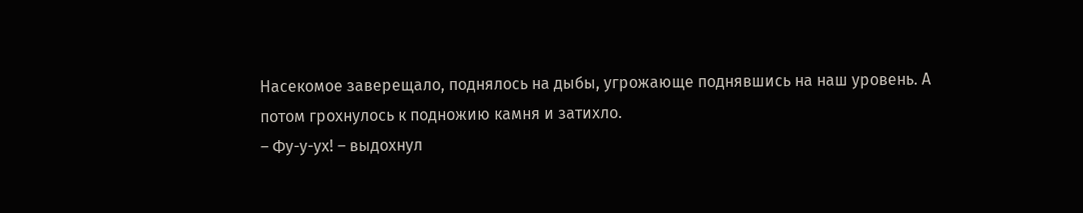Насекомое заверещало, поднялось на дыбы, угрожающе поднявшись на наш уровень. А потом грохнулось к подножию камня и затихло.
– Фу-у-ух! – выдохнул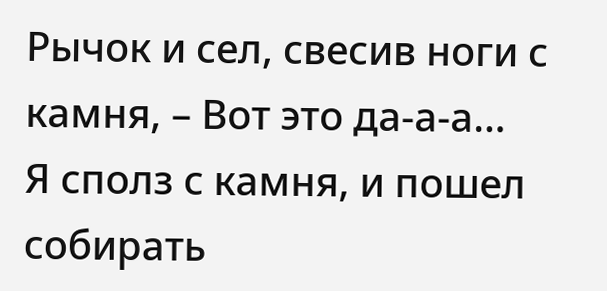Рычок и сел, свесив ноги с камня, – Вот это да-а-а…
Я сполз с камня, и пошел собирать